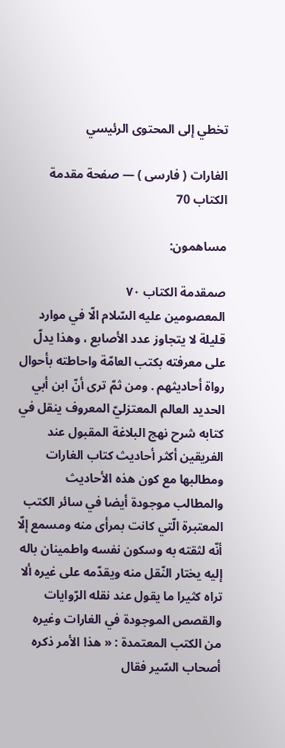تخطي إلى المحتوى الرئيسي

الغارات ( فارسى ) — صفحة مقدمة الكتاب 70

مساهمون:

صمقدمة الكتاب ٧٠
المعصومين عليه السّلام الّا في موارد قليلة لا يتجاوز عدد الأصابع ، وهذا يدلّ على معرفته بكتب العامّة واحاطته بأحوال رواة أحاديثهم . ومن ثمّ ترى أنّ ابن أبي الحديد العالم المعتزليّ المعروف ينقل في كتابه شرح نهج البلاغة المقبول عند الفريقين أكثر أحاديث كتاب الغارات ومطالبها مع كون هذه الأحاديث والمطالب موجودة أيضا في سائر الكتب المعتبرة الّتي كانت بمرأى منه ومسمع إلّا أنّه لثقته به وسكون نفسه واطمينان باله إليه يختار النّقل منه ويقدّمه على غيره ألا تراه كثيرا ما يقول عند نقله الرّوايات والقصص الموجودة في الغارات وغيره من الكتب المعتمدة : « هذا الأمر ذكره أصحاب السّير فقال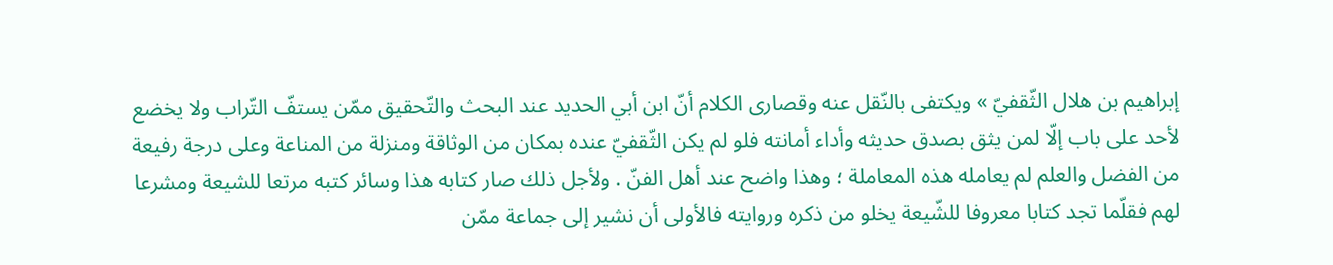إبراهيم بن هلال الثّقفيّ » ويكتفى بالنّقل عنه وقصارى الكلام أنّ ابن أبي الحديد عند البحث والتّحقيق ممّن يستفّ التّراب ولا يخضع لأحد على باب إلّا لمن يثق بصدق حديثه وأداء أمانته فلو لم يكن الثّقفيّ عنده بمكان من الوثاقة ومنزلة من المناعة وعلى درجة رفيعة من الفضل والعلم لم يعامله هذه المعاملة ؛ وهذا واضح عند أهل الفنّ . ولأجل ذلك صار كتابه هذا وسائر كتبه مرتعا للشيعة ومشرعا لهم فقلّما تجد كتابا معروفا للشّيعة يخلو من ذكره وروايته فالأولى أن نشير إلى جماعة ممّن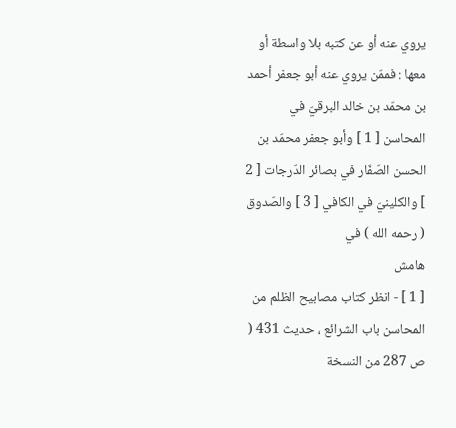يروي عنه أو عن كتبه بلا واسطة أو معها : فممّن يروي عنه أبو جعفر أحمد بن محمّد بن خالد البرقيّ في المحاسن [ 1 ] وأبو جعفر محمّد بن الحسن الصّفّار في بصائر الدّرجات [ 2 ] والكلينيّ في الكافي [ 3 ] والصّدوق ( رحمه الله ) في
هامش
[ 1 ] - انظر كتاب مصابيح الظلم من المحاسن باب الشرائع ، حديث 431 ( ص 287 من النسخة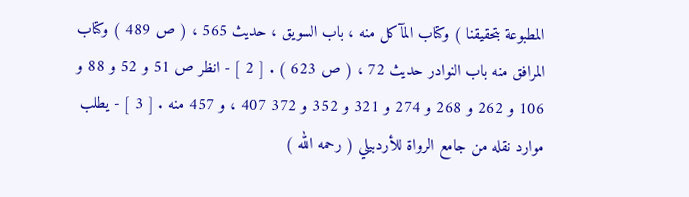المطبوعة بتحقيقنا ) وكتاب المآكل منه ، باب السويق ، حديث 565 ، ( ص 489 ) وكتاب المرافق منه باب النوادر حديث 72 ، ( ص 623 ) . [ 2 ] - انظر ص 51 و 52 و 88 و 106 و 262 و 268 و 274 و 321 و 352 و 372 407 ، و 457 منه . [ 3 ] - يطلب موارد نقله من جامع الرواة للأردبيلي ( رحمه الله )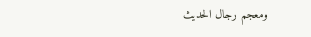ومعجم رجال الحديث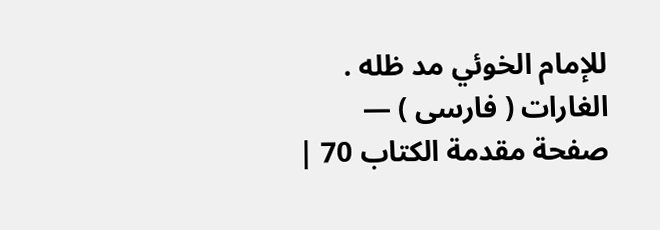للإمام الخوئي مد ظله .
الغارات ( فارسى ) — صفحة مقدمة الكتاب 70 |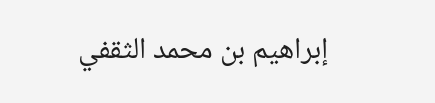إبراهيم بن محمد الثقفي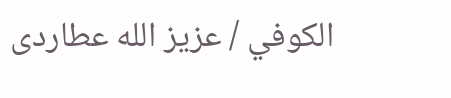الكوفي / عزيز الله عطاردى